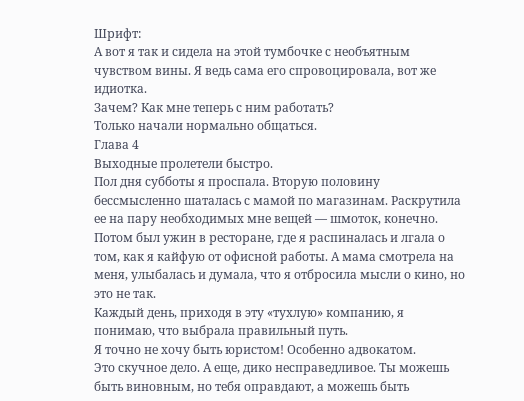Шрифт:
А вот я так и сидела на этой тумбочке с необъятным чувством вины. Я ведь сама его спровоцировала, вот же идиотка.
Зачем? Как мне теперь с ним работать?
Только начали нормально общаться.
Глава 4
Выходные пролетели быстро.
Пол дня субботы я проспала. Вторую половину бессмысленно шаталась с мамой по магазинам. Раскрутила ее на пару необходимых мне вещей — шмоток, конечно.
Потом был ужин в ресторане, где я распиналась и лгала о том, как я кайфую от офисной работы. А мама смотрела на меня, улыбалась и думала, что я отбросила мысли о кино, но это не так.
Каждый день, приходя в эту «тухлую» компанию, я понимаю, что выбрала правильный путь.
Я точно не хочу быть юристом! Особенно адвокатом.
Это скучное дело. А еще, дико несправедливое. Ты можешь быть виновным, но тебя оправдают, а можешь быть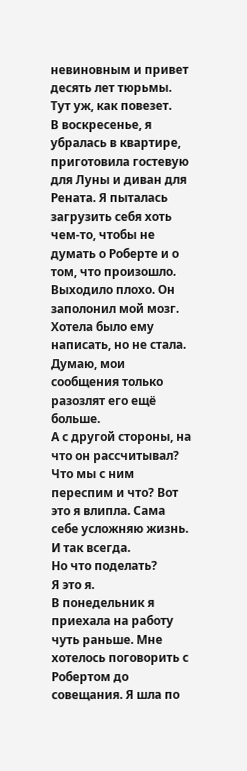невиновным и привет десять лет тюрьмы. Тут уж, как повезет.
В воскресенье, я убралась в квартире, приготовила гостевую для Луны и диван для Рената. Я пыталась загрузить себя хоть чем-то, чтобы не думать о Роберте и о том, что произошло.
Выходило плохо. Он заполонил мой мозг.
Хотела было ему написать, но не стала. Думаю, мои сообщения только разозлят его ещё больше.
А с другой стороны, на что он рассчитывал? Что мы с ним переспим и что? Вот это я влипла. Сама себе усложняю жизнь. И так всегда.
Но что поделать?
Я это я.
В понедельник я приехала на работу чуть раньше. Мне хотелось поговорить с Робертом до совещания. Я шла по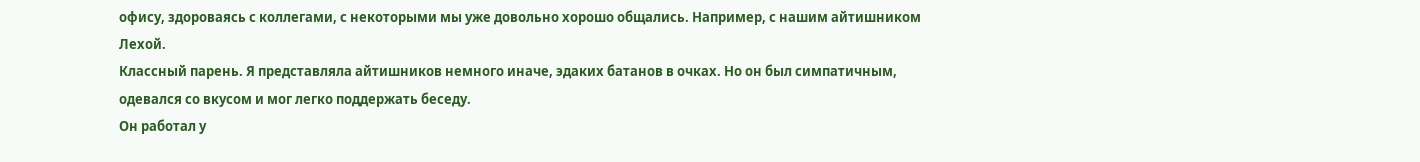офису, здороваясь с коллегами, с некоторыми мы уже довольно хорошо общались. Например, с нашим айтишником Лехой.
Классный парень. Я представляла айтишников немного иначе, эдаких батанов в очках. Но он был симпатичным, одевался со вкусом и мог легко поддержать беседу.
Он работал у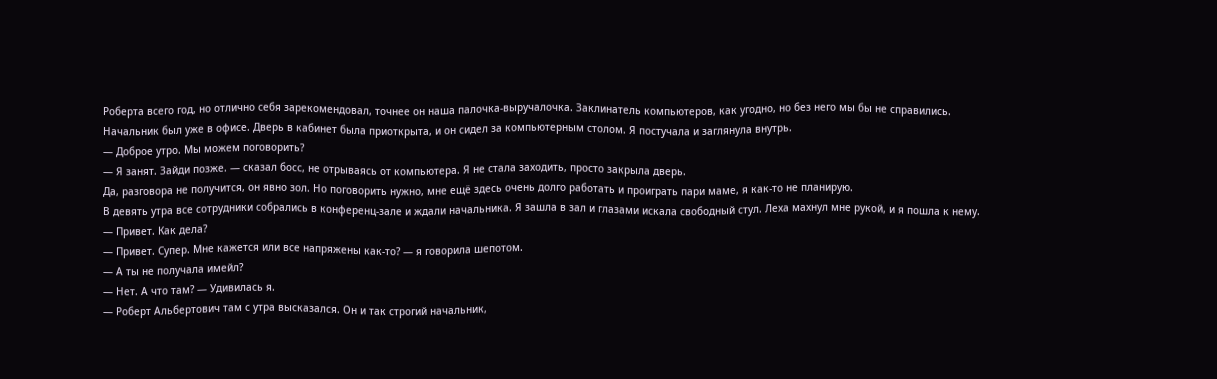Роберта всего год, но отлично себя зарекомендовал, точнее он наша палочка-выручалочка. Заклинатель компьютеров, как угодно, но без него мы бы не справились.
Начальник был уже в офисе. Дверь в кабинет была приоткрыта, и он сидел за компьютерным столом. Я постучала и заглянула внутрь.
— Доброе утро. Мы можем поговорить?
— Я занят. Зайди позже. — сказал босс, не отрываясь от компьютера. Я не стала заходить, просто закрыла дверь.
Да, разговора не получится, он явно зол. Но поговорить нужно, мне ещё здесь очень долго работать и проиграть пари маме, я как-то не планирую.
В девять утра все сотрудники собрались в конференц-зале и ждали начальника. Я зашла в зал и глазами искала свободный стул. Леха махнул мне рукой, и я пошла к нему.
— Привет. Как дела?
— Привет. Супер. Мне кажется или все напряжены как-то? — я говорила шепотом.
— А ты не получала имейл?
— Нет. А что там? — Удивилась я.
— Роберт Альбертович там с утра высказался. Он и так строгий начальник,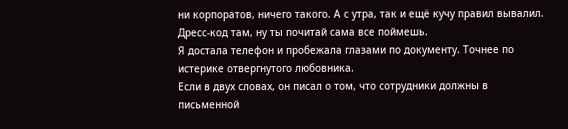ни корпоратов, ничего такого. А с утра, так и ещё кучу правил вывалил. Дресс-код там, ну ты почитай сама все поймешь.
Я достала телефон и пробежала глазами по документу. Точнее по истерике отвергнутого любовника.
Если в двух словах, он писал о том, что сотрудники должны в письменной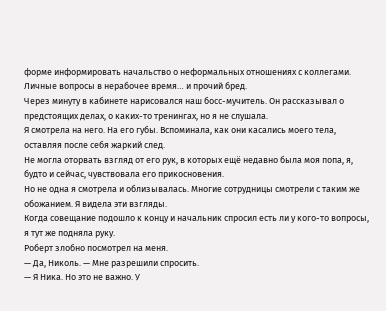форме информировать начальство о неформальных отношениях с коллегами. Личные вопросы в нерабочее время… и прочий бред.
Через минуту в кабинете нарисовался наш босс-мучитель. Он рассказывал о предстоящих делах, о каких-то тренингах, но я не слушала.
Я смотрела на него. На его губы. Вспоминала, как они касались моего тела, оставляя после себя жаркий след.
Не могла оторвать взгляд от его рук, в которых ещё недавно была моя попа, я, будто и сейчас, чувствовала его прикосновения.
Но не одна я смотрела и облизывалась. Многие сотрудницы смотрели с таким же обожанием. Я видела эти взгляды.
Когда совещание подошло к концу и начальник спросил есть ли у кого-то вопросы, я тут же подняла руку.
Роберт злобно посмотрел на меня.
— Да, Николь. — Мне разрешили спросить.
— Я Ника. Но это не важно. У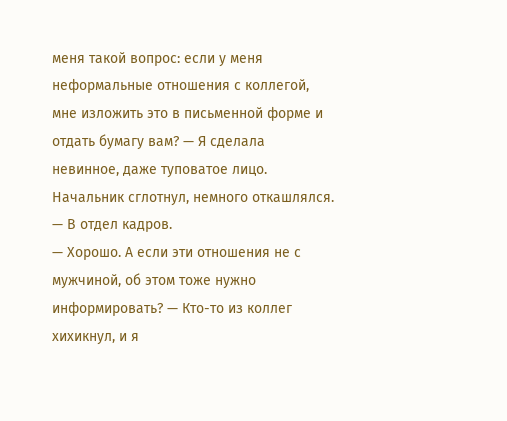меня такой вопрос: если у меня неформальные отношения с коллегой, мне изложить это в письменной форме и отдать бумагу вам? — Я сделала невинное, даже туповатое лицо. Начальник сглотнул, немного откашлялся.
— В отдел кадров.
— Хорошо. А если эти отношения не с мужчиной, об этом тоже нужно информировать? — Кто-то из коллег хихикнул, и я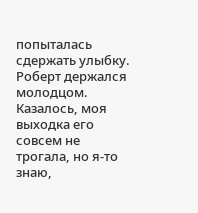попыталась сдержать улыбку. Роберт держался молодцом. Казалось, моя выходка его совсем не трогала, но я-то знаю,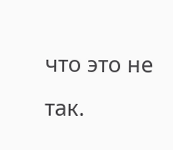что это не так.